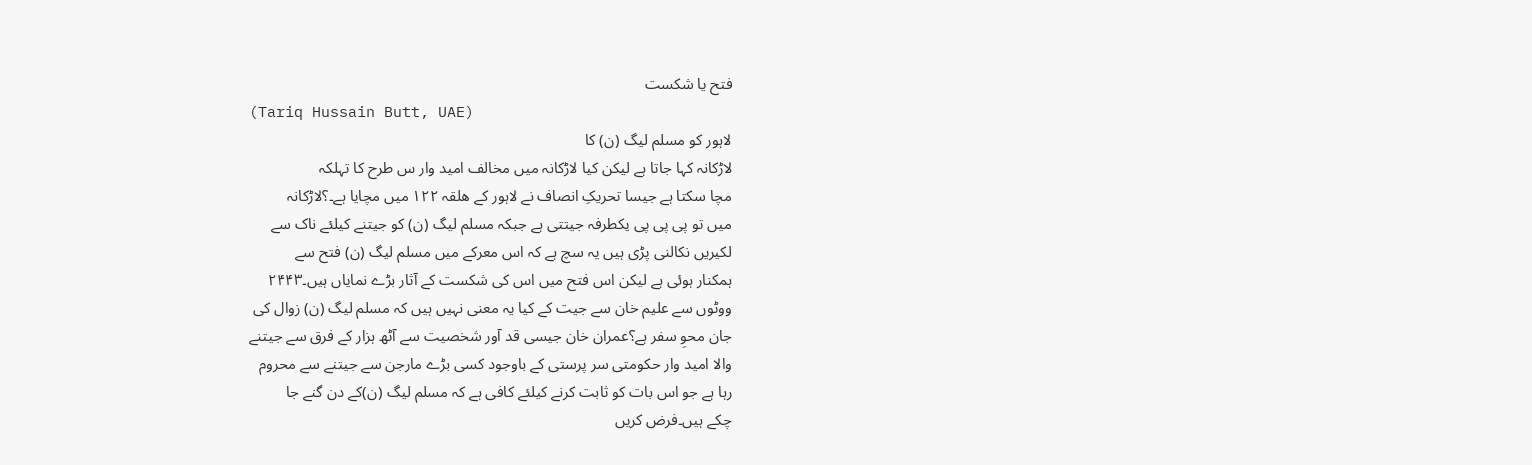فتح یا شکست
(Tariq Hussain Butt, UAE)
لاہور کو مسلم لیگ (ن) کا
لاڑکانہ کہا جاتا ہے لیکن کیا لاڑکانہ میں مخالف امید وار س طرح کا تہلکہ
مچا سکتا ہے جیسا تحریکِ انصاف نے لاہور کے ھلقہ ۱۲۲ میں مچایا ہے۔؟لاڑکانہ
میں تو پی پی پی یکطرفہ جیتتی ہے جبکہ مسلم لیگ (ن) کو جیتنے کیلئے ناک سے
لکیریں نکالنی پڑی ہیں یہ سچ ہے کہ اس معرکے میں مسلم لیگ (ن) فتح سے
ہمکنار ہوئی ہے لیکن اس فتح میں اس کی شکست کے آثار بڑے نمایاں ہیں۔۲۴۴۳
ووٹوں سے علیم خان سے جیت کے کیا یہ معنی نہیں ہیں کہ مسلم لیگ (ن) زوال کی
جان محوِ سفر ہے؟عمران خان جیسی قد آور شخصیت سے آٹھ ہزار کے فرق سے جیتنے
والا امید وار حکومتی سر پرستی کے باوجود کسی بڑے مارجن سے جیتنے سے محروم
رہا ہے جو اس بات کو ثابت کرنے کیلئے کافی ہے کہ مسلم لیگ (ن)کے دن گنے جا
چکے ہیں۔فرض کریں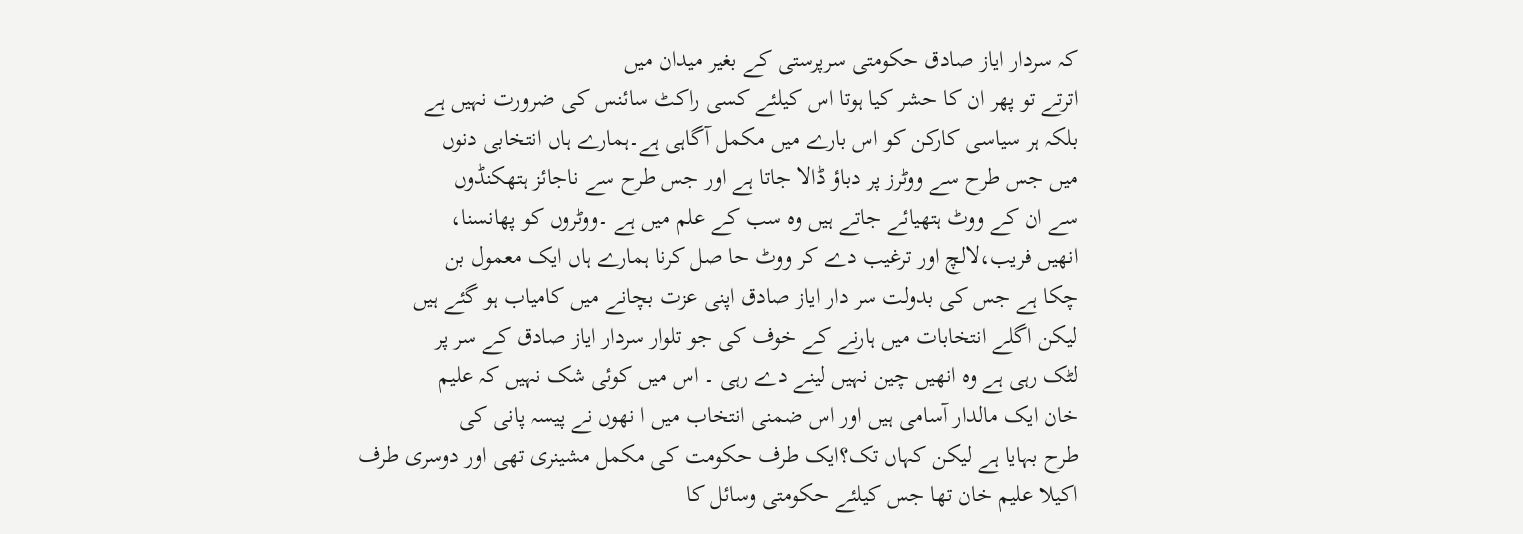کہ سردار ایاز صادق حکومتی سرپرستی کے بغیر میدان میں
اترتے تو پھر ان کا حشر کیا ہوتا اس کیلئے کسی راکٹ سائنس کی ضرورت نہیں ہے
بلکہ ہر سیاسی کارکن کو اس بارے میں مکمل آگاہی ہے۔ہمارے ہاں انتخابی دنوں
میں جس طرح سے ووٹرز پر دباؤ ڈالا جاتا ہے اور جس طرح سے ناجائز ہتھکنڈوں
سے ان کے ووٹ ہتھیائے جاتے ہیں وہ سب کے علم میں ہے ۔ووٹروں کو پھانسنا،
انھیں فریب،لالچ اور ترغیب دے کر ووٹ حا صل کرنا ہمارے ہاں ایک معمول بن
چکا ہے جس کی بدولت سر دار ایاز صادق اپنی عزت بچانے میں کامیاب ہو گئے ہیں
لیکن اگلے انتخابات میں ہارنے کے خوف کی جو تلوار سردار ایاز صادق کے سر پر
لٹک رہی ہے وہ انھیں چین نہیں لینے دے رہی ۔ اس میں کوئی شک نہیں کہ علیم
خان ایک مالدار آسامی ہیں اور اس ضمنی انتخاب میں ا نھوں نے پیسہ پانی کی
طرح بہایا ہے لیکن کہاں تک؟ایک طرف حکومت کی مکمل مشینری تھی اور دوسری طرف
اکیلا علیم خان تھا جس کیلئے حکومتی وسائل کا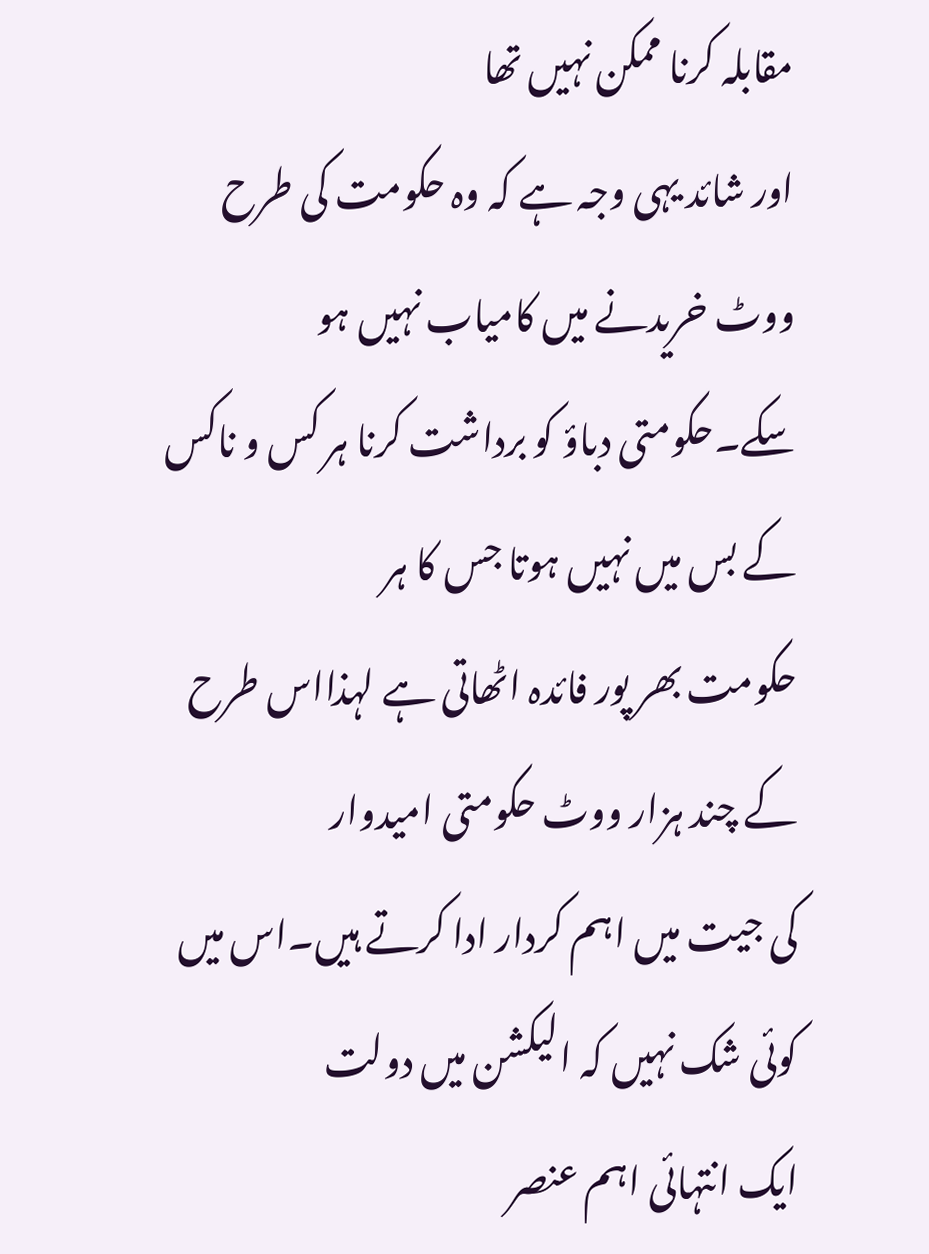مقابلہ کرنا ممکن نہیں تھا
اور شائد یہی وجہ ہے کہ وہ حکومت کی طرح ووٹ خریدنے میں کامیاب نہیں ہو
سکے۔حکومتی دباؤ کو برداشت کرنا ہر کس و ناکس کے بس میں نہیں ہوتا جس کا ہر
حکومت بھر پور فائدہ اٹھاتی ہے لہذااس طرح کے چند ہزار ووٹ حکومتی امیدوار
کی جیت میں اہم کردار ادا کرتے ہیں۔اس میں کوئی شک نہیں کہ الیکشن میں دولت
ایک انتہائی اہم عنصر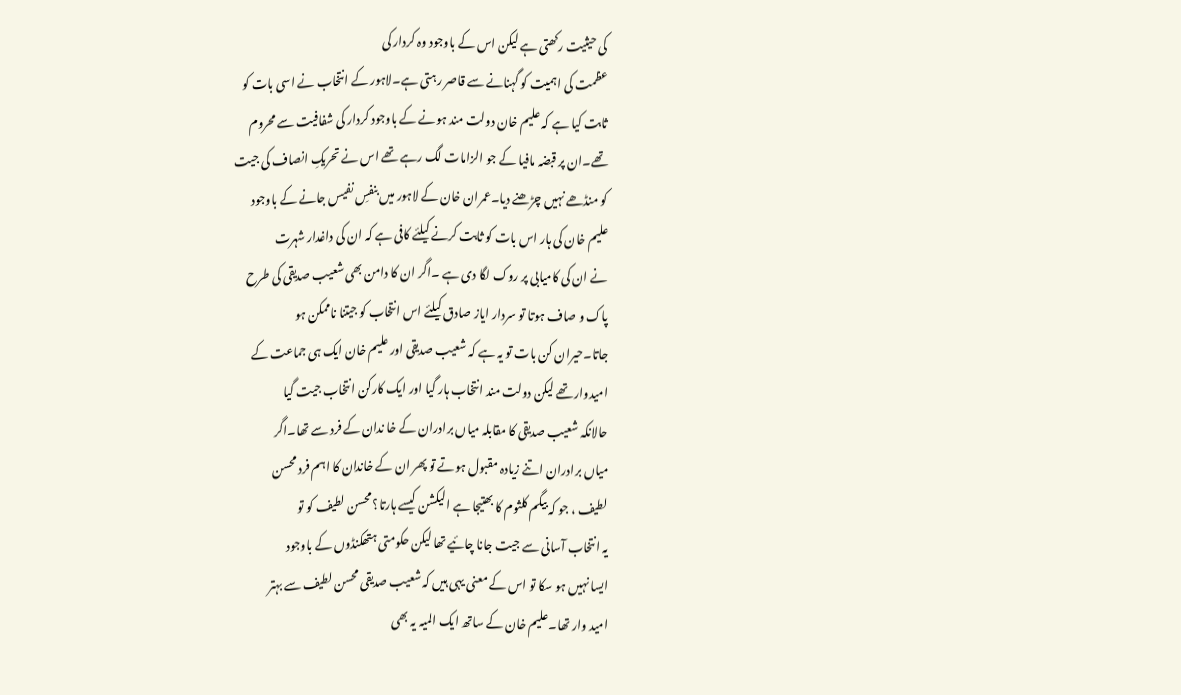کی حیثیت رکھتی ہے لیکن اس کے باوجود وہ کردار کی
عظمت کی اہمیت کو گہنانے سے قاصر رہتی ہے۔لاہور کے انتخاب نے اسی بات کو
ثابت کیا ہے کہ علیم خان دولت مند ہونے کے باوجود کردار کی شفافیت سے محروم
تھے۔ان پر قبضہ مافیا کے جو الزامات لگ رہے تھے اس نے تحریکِ انصاف کی جیت
کو منڈھے نہیں چڑھنے دیا۔عمران خان کے لاہور میں بنفسِ نفیس جانے کے باوجود
علیم خان کی ہار اس بات کو ثابت کرنے کیلئے کافی ہے کہ ان کی داغدار شہرت
نے ان کی کامیابی پر روک لگا دی ہے ۔اگر ان کا دامن بھی شعیب صدیقی کی طرح
پاک و صاف ہوتا تو سردار ایاز صادق کیلئے اس انتخاب کو جیتنا ناممکن ہو
جاتا۔حیران کن بات تو یہ ہے کہ شعیب صدیقی اور علیم خان ایک ہی جماعت کے
امیدوار تھے لیکن دولت مند انتخاب ہار گیا اور ایک کارکن انتخاب جیت گیا
حالانکہ شعیب صدیقی کا مقابلہ میاں برادران کے خا ندان کے فرد سے تھا۔اگر
میاں برادران اتنے زیادہ مقبول ہوتے تو پھر ان کے خاندان کا اہم فرد محسن
لطیف ، جو کہ بیگم کلثوم کا بھتیجا ہے الیکشن کیسے ہارتا؟ محسن لطیف کو تو
یہ انتخاب آسانی سے جیت جانا چائیے تھا لیکن حکومتی ہتھکنڈوں کے باوجود
ایسا نہیں ہو سکا تو اس کے معنی یہی ہیں کہ شعیب صدیقی محسن لطیف سے بہتر
امید وار تھا۔علیم خان کے ساتھ ایک المیہ یہ بھی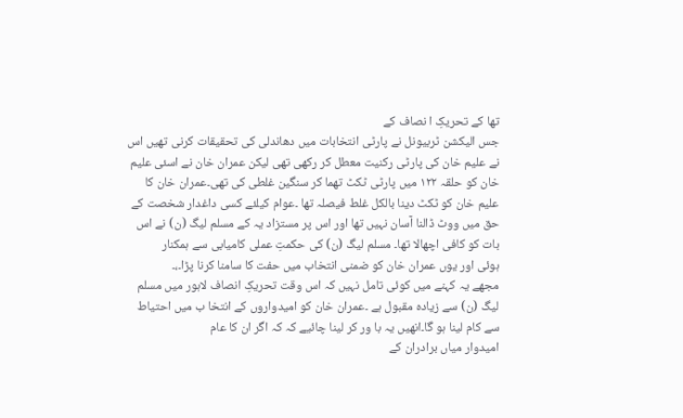تھا کے تحریکِ ا نصاف کے
جس الیکشن ٹربیونل نے پارٹی انتخابات میں دھاندلی کی تحقیقات کرنی تھیں اس
نے علیم خان کی پارٹی رکنیت معطل کر رکھی تھی لیکن عمران خان نے اسئی علیم
خان کو حلقہ ۱۲۲ میں پارٹی ٹکٹ تھما کر سنگین غلطی کی تھی۔عمران خان کا
علیم خان کو ٹکٹ دینا بالکل غلط فیصلہ تھا ۔عوام کیلئے کسی داغدار شخصت کے
حق میں ووٹ ڈالنا آسان نہیں تھا اور اس پر مستزاد یہ کے مسلم لیگ (ن) نے اس
بات کو کافی اچھالا تھا۔ مسلم لیگ (ن) کی حکمتِ عملی کامیابی سے ہمکنار
ہوئی اور یوں عمران خان کو ضمنی انتخاب میں حفت کا سامنا کرنا پڑا۔،۔
مجھے یہ کہنے میں کوئی تامل نہیں کہ اس وقت تحریکِ انصاف لاہور میں مسلم
لیگ (ن) سے زیادہ مقبول ہے ۔عمران خان کو امیدواروں کے انتخا ب میں احتیاط
سے کام لینا ہو گا۔انھیں یہ با ور کر لینا چائیے کہ کہ اگر ان کا عام
امیدوار میاں برادران کے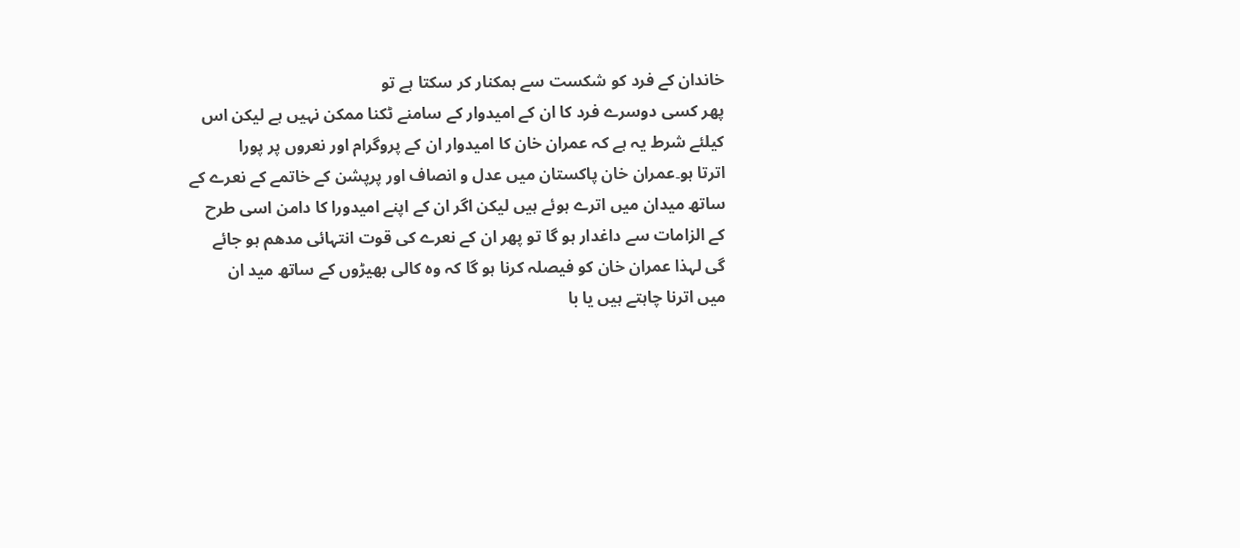خاندان کے فرد کو شکست سے ہمکنار کر سکتا ہے تو
پھر کسی دوسرے فرد کا ان کے امیدوار کے سامنے ٹکنا ممکن نہیں ہے لیکن اس
کیلئے شرط یہ ہے کہ عمران خان کا امیدوار ان کے پروگرام اور نعروں پر پورا
اترتا ہو۔عمران خان پاکستان میں عدل و انصاف اور پرپشن کے خاتمے کے نعرے کے
ساتھ میدان میں اترے ہوئے ہیں لیکن اگر ان کے اپنے امیدورا کا دامن اسی طرح
کے الزامات سے داغدار ہو گا تو پھر ان کے نعرے کی قوت انتہائی مدھم ہو جائے
گی لہذا عمران خان کو فیصلہ کرنا ہو گا کہ وہ کالی بھیڑوں کے ساتھ مید ان
میں اترنا چاہتے ہیں یا با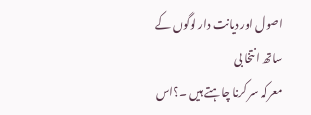اصول اور دیانت دار لوگوں کے ساتھ انتخا بی
معرکہ سر کرنا چاہتے ہیں ۔؟اس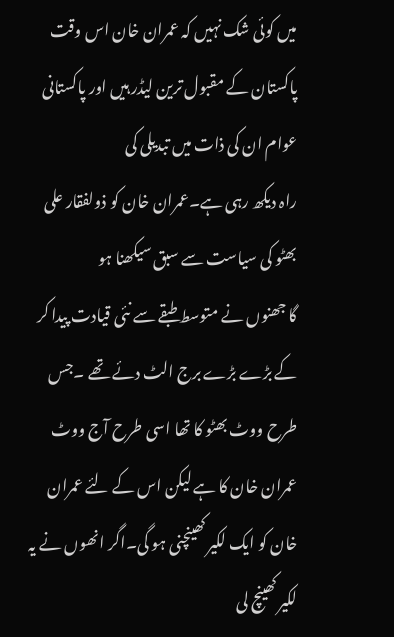میں کوئی شک نہیں کہ عمران خان اس وقت
پاکستان کے مقبول ترین لیڈر ہیں اور پاکستانی عوام ان کی ذات میں تبدیلی کی
راہ دیکھ رہی ہے۔عمران خان کو ذولفقار علی بھٹو کی سیاست سے سبق سیکھنا ہو
گا جھنوں نے متوسط طبقے سے نئی قیادت پیدا کر کے بڑے بڑے برج الٹ دئے تھے ۔جس
طرح ووٹ بھٹو کا تھا اسی طرح آج ووٹ عمران خان کا ہے لیکن اس کے لئے عمران
خان کو ایک لکیر کھینچنی ہو گی۔اگر انھوں نے یہ لکیر کھینچ لی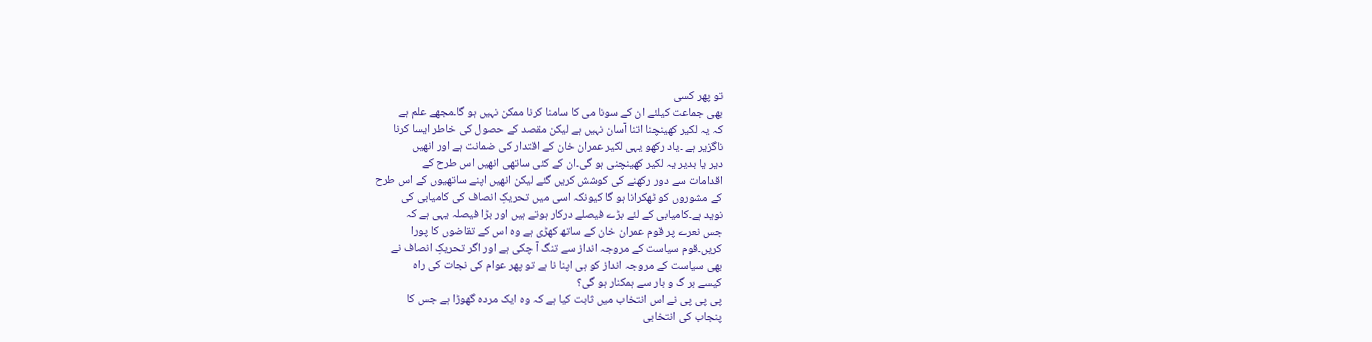تو پھر کسی
بھی جماعت کیلئے ان کے سونا می کا سامنا کرنا ممکن نہیں ہو گا۔مجھے علم ہے
کہ یہ لکیر کھینچنا اتنا آسان نہیں ہے لیکن مقصد کے حصول کی خاطر ایسا کرنا
ناگزیر ہے ۔یاد رکھو یہی لکیر عمران خان کے اقتدار کی ضمانت ہے اور انھیں
دیر یا بدیر یہ لکیر کھینچنی ہو گی۔ان کے کئی ساتھی انھیں اس طرح کے
اقدامات سے دور رکھنے کی کوشش کریں گئے لیکن انھیں اپنے ساتھیوں کے اس طرح
کے مشوروں کو ٹھکرانا ہو گا کیونکہ اسی میں تحریکِ انصاف کی کامیابی کی
نوید ہے۔کامیابی کے لئے بڑے فیصلے درکار ہوتے ہیں اور بڑا فیصلہ یہی ہے کہ
جس نعرے پر قوم عمران خان کے ساتھ کھڑی ہے وہ اس کے تقاضوں کا پورا
کریں۔قوم سیاست کے مروجہ انداز سے تنگ آ چکی ہے اور اگر تحریکِ انصاف نے
بھی سیاست کے مروجہ انداز کو ہی اپنا نا ہے تو پھر عوام کی نجات کی راہ
کیسے بر گ و بار سے ہمکنار ہو گی؟
پی پی پی نے اس انتخاب میں ثابت کیا ہے کہ وہ ایک مردہ گھوڑا ہے جس کا
پنجاب کی انتخابی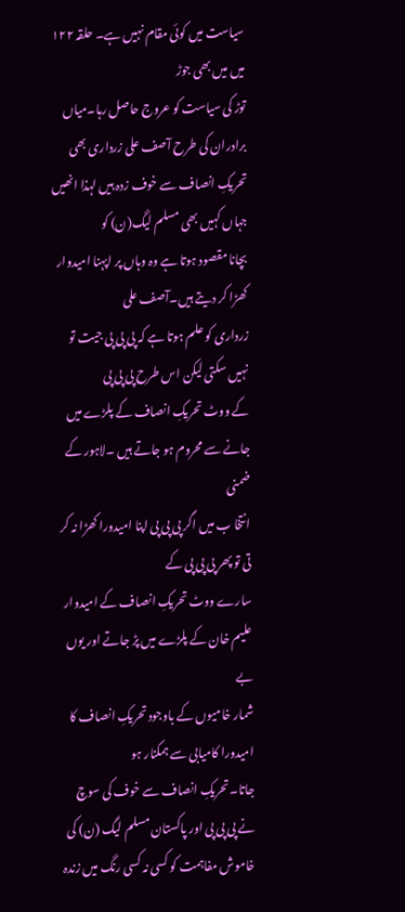سیاست میں کوئی مقام نہیں ہے۔ حلقہ ۱۲۲ میں میں بھی جوڑ
توڑ کی سیاست کو عروج حاصل رہا۔میاں برادران کی طرح آصف علی زرداری بھی
تحریکِ انصاف سے خوف زدہ ہیں لہذا انھیں جہاں کہیں بھی مسلم لیگ(ن) کو
بچانا مقصود ہوتا ہے وہ وہاں پر اپہنا امیدوار کھڑا کر دیتے ہیں۔آصف علی
زرداری کو علم ہوتا ہے کہ پی پی پی جیت تو نہیں سکتی لیکن اس طرح پی پی پی
کے ووٹ تحریکِ انصاف کے پلڑے میں جانے سے محروم ہو جاتے ہیں ۔لاہور کے ضمنی
انتخا ب میں اگر پی پی پی اپنا امیدورا کھڑا نہ کر تی تو پھر پی پی پی کے
سارے ووٹ تحریکِ انصاف کے امیدوار علیم خان کے پلڑے میں پڑ جاتے اور یوں بے
شمار خامیوں کے باوجود تحریکِ انصاف کا امیدورا کامیابی سے ہمکنار ہو
جاتا۔تحریکِ انصاف سے خوف کی سوچ نے پی پی پی اور پاکستان مسلم لیگ (ن) کی
خاموش مفاہمت کو کسی نہ کسی رنگ میں زندہ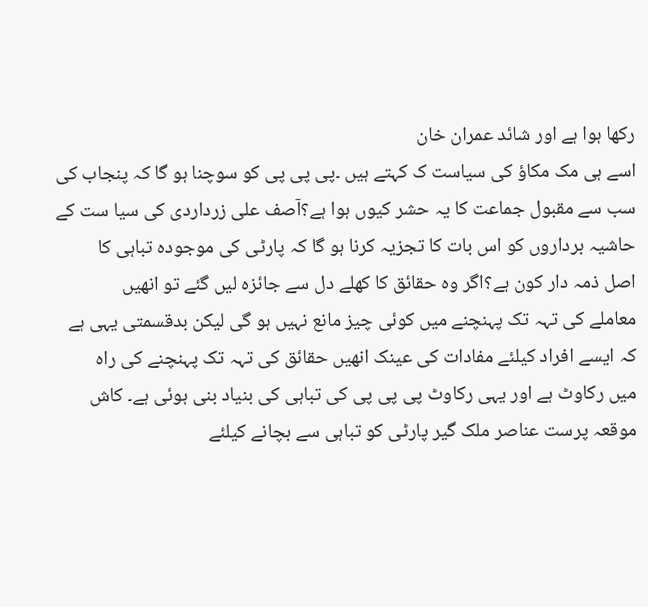رکھا ہوا ہے اور شائد عمران خان
اسے ہی مک مکاؤ کی سیاست ک کہتے ہیں ۔پی پی پی کو سوچنا ہو گا کہ پنجاب کی
سب سے مقبول جماعت کا یہ حشر کیوں ہوا ہے؟آصف علی زرداردی کی سیا ست کے
حاشیہ برداروں کو اس بات کا تجزیہ کرنا ہو گا کہ پارٹی کی موجودہ تباہی کا
اصل ذمہ دار کون ہے؟اگر وہ حقائق کا کھلے دل سے جائزہ لیں گئے تو انھیں
معاملے کی تہہ تک پہنچنے میں کوئی چیز مانع نہیں ہو گی لیکن بدقسمتی یہی ہے
کہ ایسے افراد کیلئے مفادات کی عینک انھیں حقائق کی تہہ تک پہنچنے کی راہ
میں رکاوٹ ہے اور یہی رکاوٹ پی پی پی کی تباہی کی بنیاد بنی ہوئی ہے۔ کاش
موقعہ پرست عناصر ملک گیر پارٹی کو تباہی سے بچانے کیلئے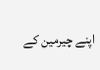اپنے چیرمین کے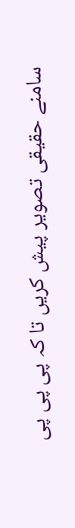سامنے حقیقی تصویر پیش کریں تا کہ پی پی پی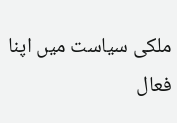ملکی سیاست میں اپنا فعال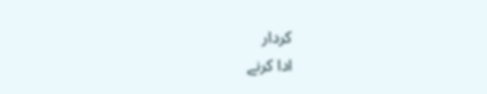کردار
ادا کرنے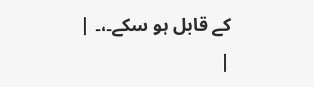کے قابل ہو سکے۔،۔ |
|